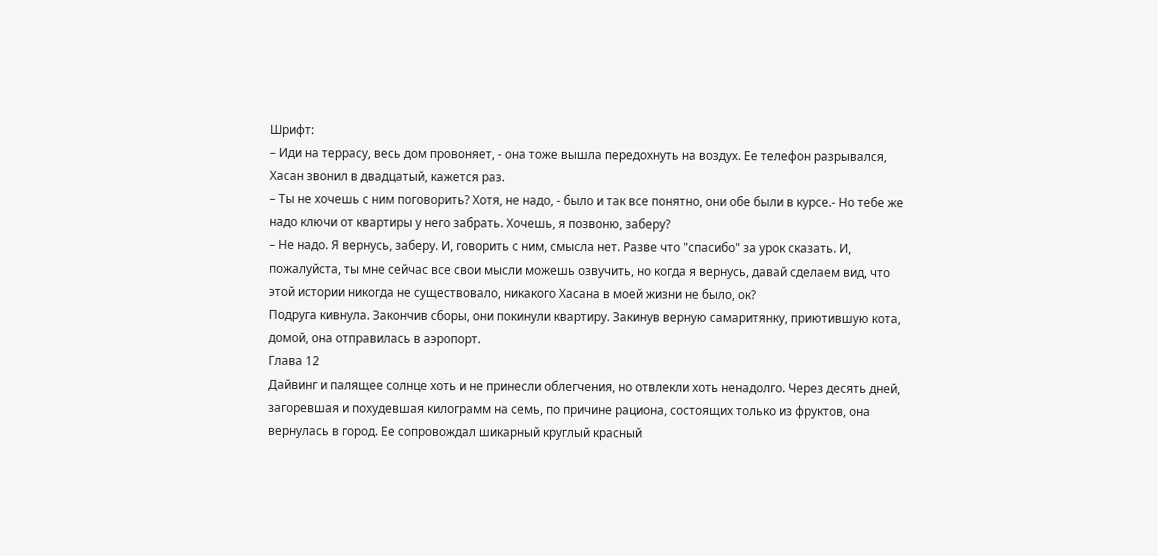Шрифт:
– Иди на террасу, весь дом провоняет, - она тоже вышла передохнуть на воздух. Ее телефон разрывался, Хасан звонил в двадцатый, кажется раз.
– Ты не хочешь с ним поговорить? Хотя, не надо, - было и так все понятно, они обе были в курсе.- Но тебе же надо ключи от квартиры у него забрать. Хочешь, я позвоню, заберу?
– Не надо. Я вернусь, заберу. И, говорить с ним, смысла нет. Разве что "спасибо" за урок сказать. И, пожалуйста, ты мне сейчас все свои мысли можешь озвучить, но когда я вернусь, давай сделаем вид, что этой истории никогда не существовало, никакого Хасана в моей жизни не было, ок?
Подруга кивнула. Закончив сборы, они покинули квартиру. Закинув верную самаритянку, приютившую кота, домой, она отправилась в аэропорт.
Глава 12
Дайвинг и палящее солнце хоть и не принесли облегчения, но отвлекли хоть ненадолго. Через десять дней, загоревшая и похудевшая килограмм на семь, по причине рациона, состоящих только из фруктов, она вернулась в город. Ее сопровождал шикарный круглый красный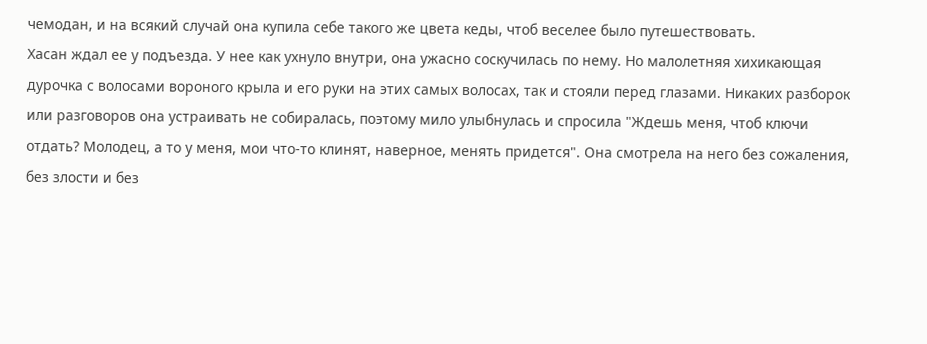чемодан, и на всякий случай она купила себе такого же цвета кеды, чтоб веселее было путешествовать.
Хасан ждал ее у подъезда. У нее как ухнуло внутри, она ужасно соскучилась по нему. Но малолетняя хихикающая дурочка с волосами вороного крыла и его руки на этих самых волосах, так и стояли перед глазами. Никаких разборок или разговоров она устраивать не собиралась, поэтому мило улыбнулась и спросила "Ждешь меня, чтоб ключи отдать? Молодец, а то у меня, мои что-то клинят, наверное, менять придется". Она смотрела на него без сожаления, без злости и без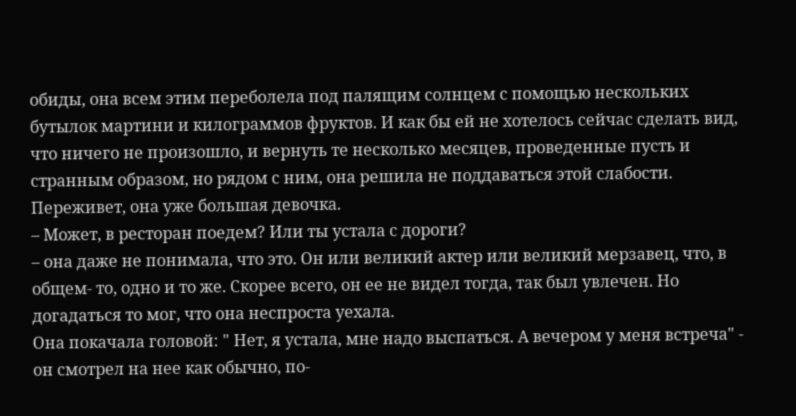обиды, она всем этим переболела под палящим солнцем с помощью нескольких бутылок мартини и килограммов фруктов. И как бы ей не хотелось сейчас сделать вид, что ничего не произошло, и вернуть те несколько месяцев, проведенные пусть и странным образом, но рядом с ним, она решила не поддаваться этой слабости. Переживет, она уже большая девочка.
– Может, в ресторан поедем? Или ты устала с дороги?
– она даже не понимала, что это. Он или великий актер или великий мерзавец, что, в общем- то, одно и то же. Скорее всего, он ее не видел тогда, так был увлечен. Но догадаться то мог, что она неспроста уехала.
Она покачала головой: " Нет, я устала, мне надо выспаться. А вечером у меня встреча" - он смотрел на нее как обычно, по-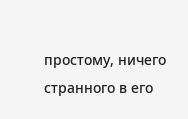простому, ничего странного в его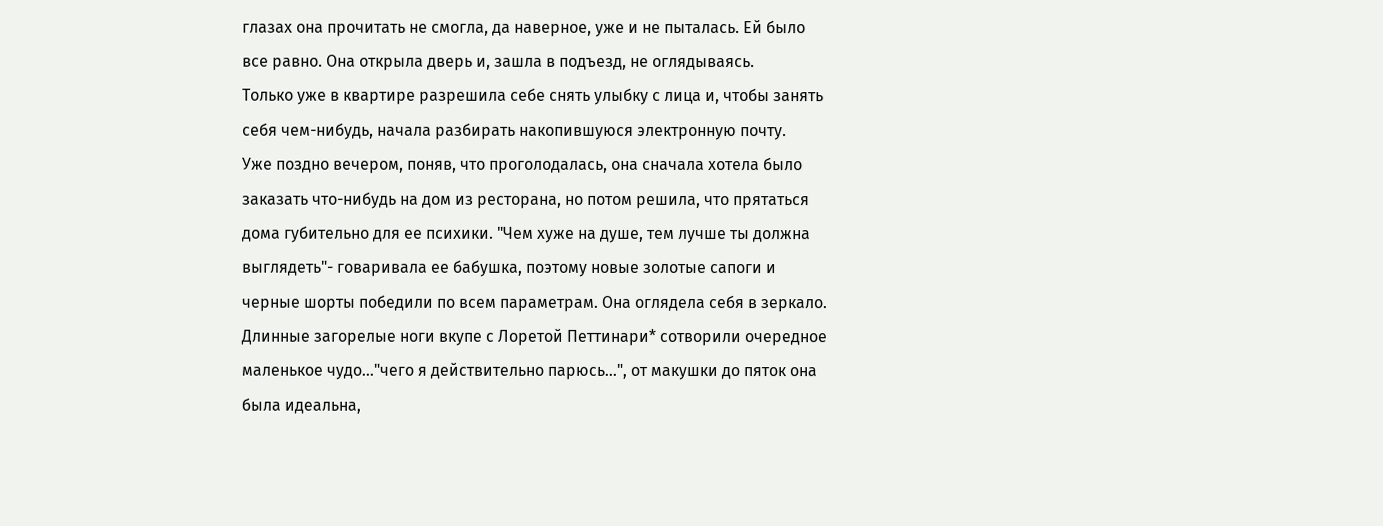глазах она прочитать не смогла, да наверное, уже и не пыталась. Ей было все равно. Она открыла дверь и, зашла в подъезд, не оглядываясь.
Только уже в квартире разрешила себе снять улыбку с лица и, чтобы занять себя чем-нибудь, начала разбирать накопившуюся электронную почту.
Уже поздно вечером, поняв, что проголодалась, она сначала хотела было заказать что-нибудь на дом из ресторана, но потом решила, что прятаться дома губительно для ее психики. "Чем хуже на душе, тем лучше ты должна выглядеть"- говаривала ее бабушка, поэтому новые золотые сапоги и черные шорты победили по всем параметрам. Она оглядела себя в зеркало. Длинные загорелые ноги вкупе с Лоретой Петтинари* сотворили очередное маленькое чудо..."чего я действительно парюсь...", от макушки до пяток она была идеальна,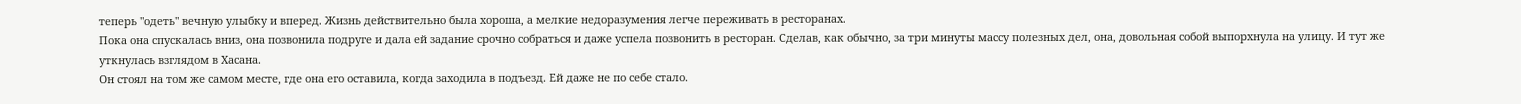теперь "одеть" вечную улыбку и вперед. Жизнь действительно была хороша, а мелкие недоразумения легче переживать в ресторанах.
Пока она спускалась вниз, она позвонила подруге и дала ей задание срочно собраться и даже успела позвонить в ресторан. Сделав, как обычно, за три минуты массу полезных дел, она, довольная собой выпорхнула на улицу. И тут же уткнулась взглядом в Хасана.
Он стоял на том же самом месте, где она его оставила, когда заходила в подъезд. Ей даже не по себе стало.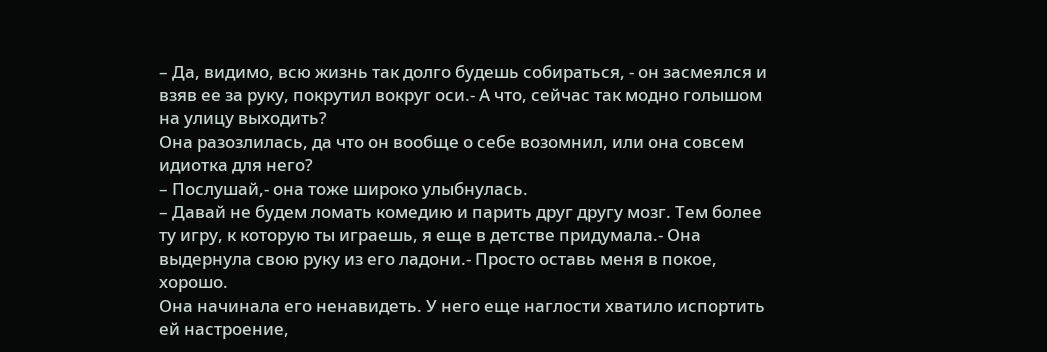– Да, видимо, всю жизнь так долго будешь собираться, - он засмеялся и взяв ее за руку, покрутил вокруг оси.- А что, сейчас так модно голышом на улицу выходить?
Она разозлилась, да что он вообще о себе возомнил, или она совсем идиотка для него?
– Послушай,- она тоже широко улыбнулась.
– Давай не будем ломать комедию и парить друг другу мозг. Тем более ту игру, к которую ты играешь, я еще в детстве придумала.- Она выдернула свою руку из его ладони.- Просто оставь меня в покое, хорошо.
Она начинала его ненавидеть. У него еще наглости хватило испортить ей настроение,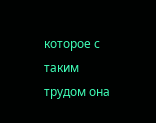которое с таким трудом она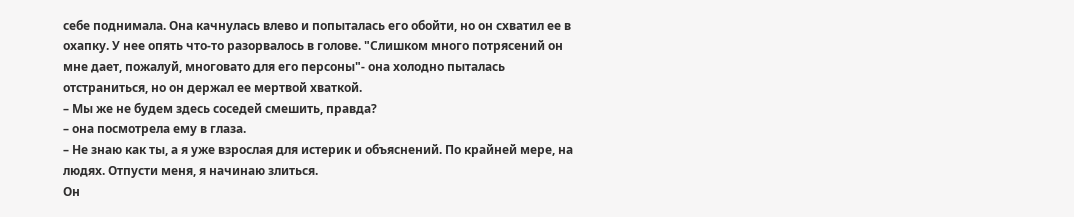себе поднимала. Она качнулась влево и попыталась его обойти, но он схватил ее в охапку. У нее опять что-то разорвалось в голове. "Слишком много потрясений он мне дает, пожалуй, многовато для его персоны"- она холодно пыталась отстраниться, но он держал ее мертвой хваткой.
– Мы же не будем здесь соседей смешить, правда?
– она посмотрела ему в глаза.
– Не знаю как ты, а я уже взрослая для истерик и объяснений. По крайней мере, на людях. Отпусти меня, я начинаю злиться.
Он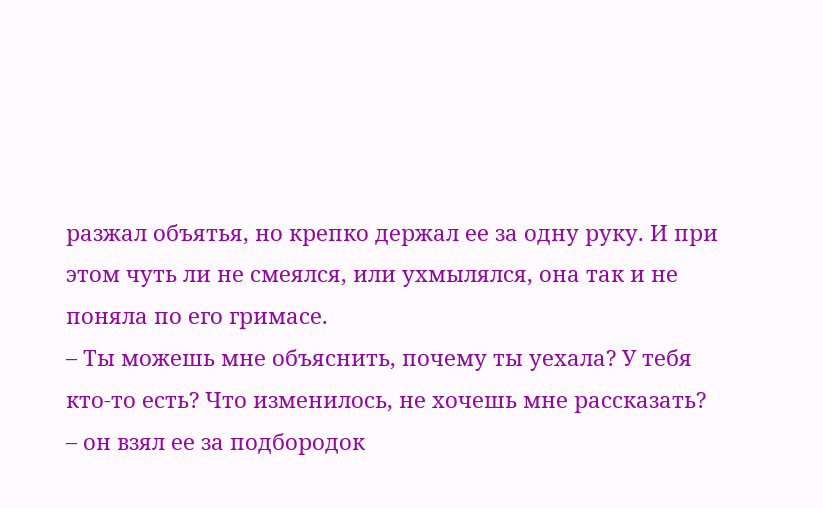разжал объятья, но крепко держал ее за одну руку. И при этом чуть ли не смеялся, или ухмылялся, она так и не поняла по его гримасе.
– Ты можешь мне объяснить, почему ты уехала? У тебя кто-то есть? Что изменилось, не хочешь мне рассказать?
– он взял ее за подбородок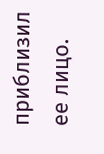приблизил ее лицо.